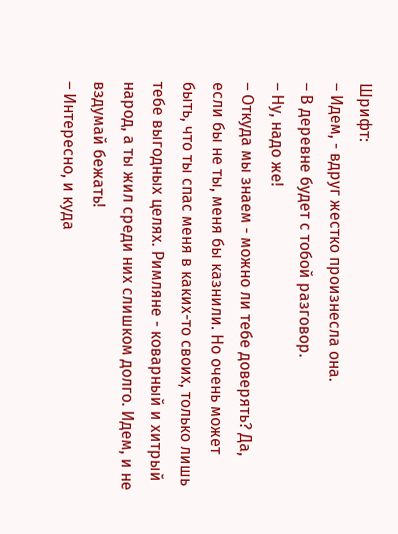Шрифт:
– Идем, - вдруг жестко произнесла она.
– В деревне будет с тобой разговор.
– Ну, надо же!
– Откуда мы знаем - можно ли тебе доверять? Да, если бы не ты, меня бы казнили. Но очень может быть, что ты спас меня в каких-то своих, только лишь тебе выгодных целях. Римляне - коварный и хитрый народ, а ты жил среди них слишком долго. Идем, и не вздумай бежать!
– Интересно, и куда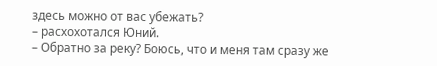здесь можно от вас убежать?
– расхохотался Юний.
– Обратно за реку? Боюсь, что и меня там сразу же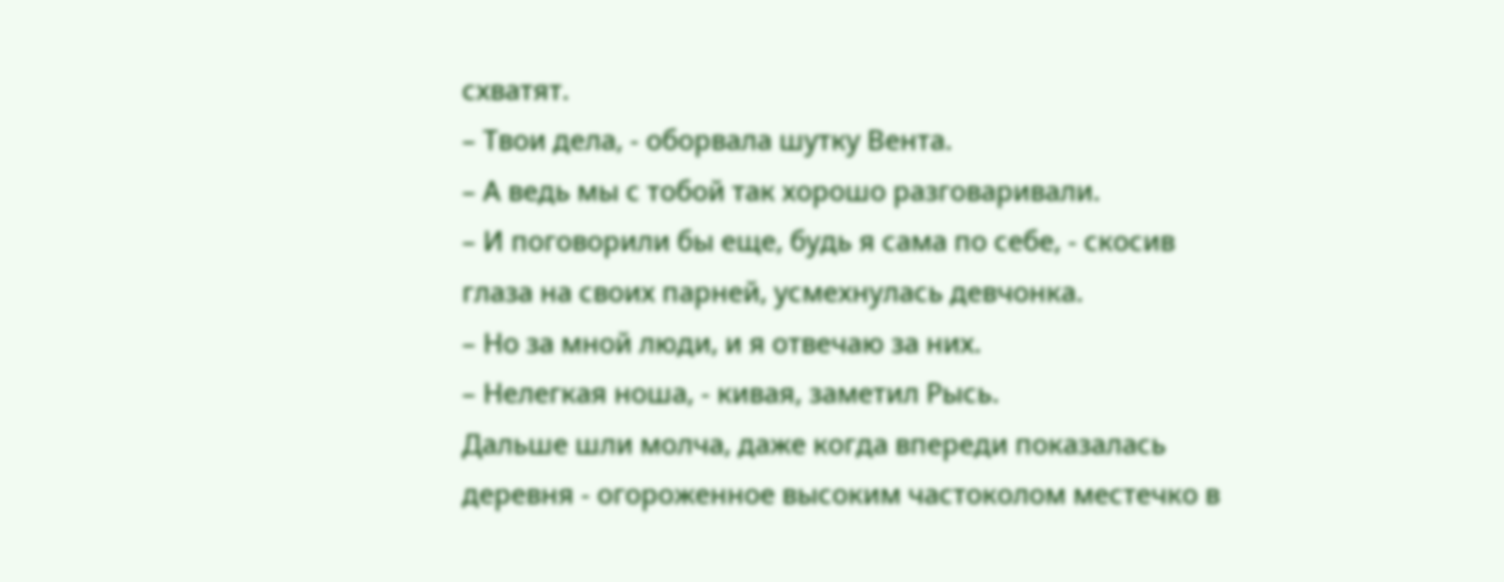схватят.
– Твои дела, - оборвала шутку Вента.
– А ведь мы с тобой так хорошо разговаривали.
– И поговорили бы еще, будь я сама по себе, - скосив глаза на своих парней, усмехнулась девчонка.
– Но за мной люди, и я отвечаю за них.
– Нелегкая ноша, - кивая, заметил Рысь.
Дальше шли молча, даже когда впереди показалась деревня - огороженное высоким частоколом местечко в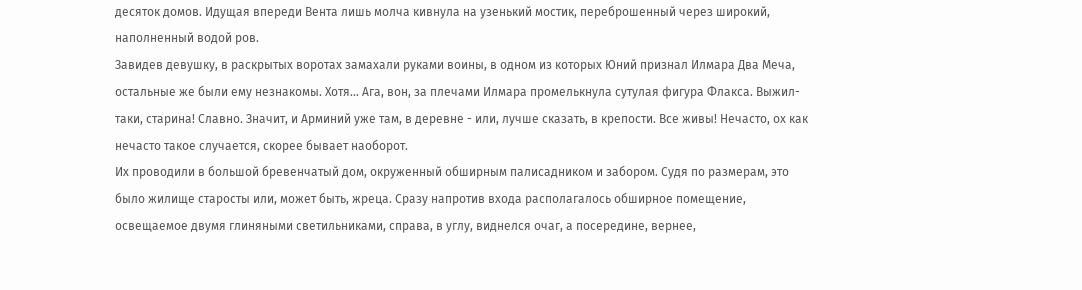десяток домов. Идущая впереди Вента лишь молча кивнула на узенький мостик, переброшенный через широкий, наполненный водой ров.
Завидев девушку, в раскрытых воротах замахали руками воины, в одном из которых Юний признал Илмара Два Меча, остальные же были ему незнакомы. Хотя… Ага, вон, за плечами Илмара промелькнула сутулая фигура Флакса. Выжил-таки, старина! Славно. Значит, и Арминий уже там, в деревне - или, лучше сказать, в крепости. Все живы! Нечасто, ох как нечасто такое случается, скорее бывает наоборот.
Их проводили в большой бревенчатый дом, окруженный обширным палисадником и забором. Судя по размерам, это было жилище старосты или, может быть, жреца. Сразу напротив входа располагалось обширное помещение, освещаемое двумя глиняными светильниками, справа, в углу, виднелся очаг, а посередине, вернее,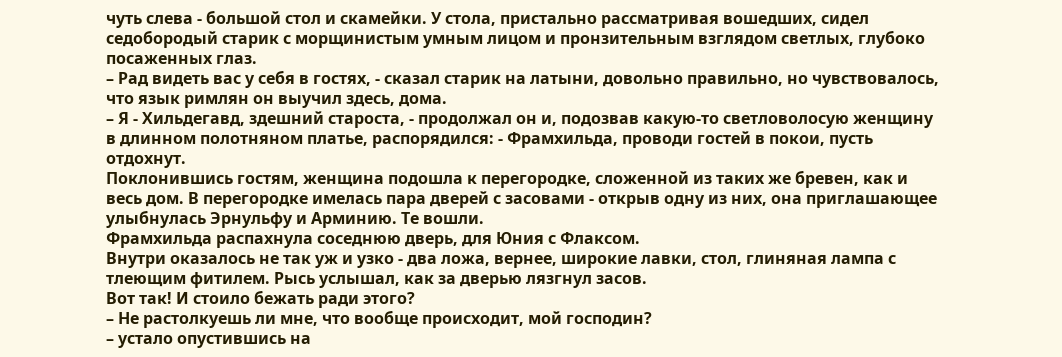чуть слева - большой стол и скамейки. У стола, пристально рассматривая вошедших, сидел седобородый старик с морщинистым умным лицом и пронзительным взглядом светлых, глубоко посаженных глаз.
– Рад видеть вас у себя в гостях, - сказал старик на латыни, довольно правильно, но чувствовалось, что язык римлян он выучил здесь, дома.
– Я - Хильдегавд, здешний староста, - продолжал он и, подозвав какую-то светловолосую женщину в длинном полотняном платье, распорядился: - Фрамхильда, проводи гостей в покои, пусть отдохнут.
Поклонившись гостям, женщина подошла к перегородке, сложенной из таких же бревен, как и весь дом. В перегородке имелась пара дверей с засовами - открыв одну из них, она приглашающее улыбнулась Эрнульфу и Арминию. Те вошли.
Фрамхильда распахнула соседнюю дверь, для Юния с Флаксом.
Внутри оказалось не так уж и узко - два ложа, вернее, широкие лавки, стол, глиняная лампа с тлеющим фитилем. Рысь услышал, как за дверью лязгнул засов.
Вот так! И стоило бежать ради этого?
– Не растолкуешь ли мне, что вообще происходит, мой господин?
– устало опустившись на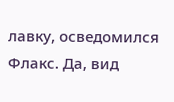лавку, осведомился Флакс. Да, вид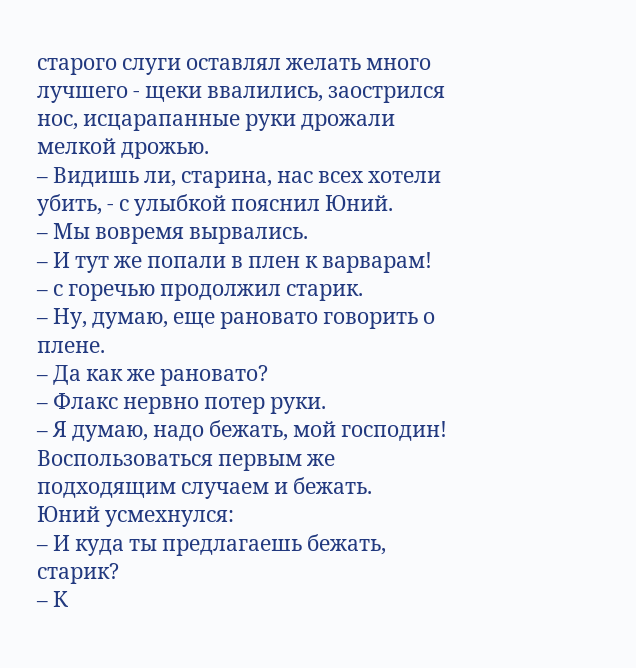старого слуги оставлял желать много лучшего - щеки ввалились, заострился нос, исцарапанные руки дрожали мелкой дрожью.
– Видишь ли, старина, нас всех хотели убить, - с улыбкой пояснил Юний.
– Мы вовремя вырвались.
– И тут же попали в плен к варварам!
– с горечью продолжил старик.
– Ну, думаю, еще рановато говорить о плене.
– Да как же рановато?
– Флакс нервно потер руки.
– Я думаю, надо бежать, мой господин! Воспользоваться первым же подходящим случаем и бежать.
Юний усмехнулся:
– И куда ты предлагаешь бежать, старик?
– К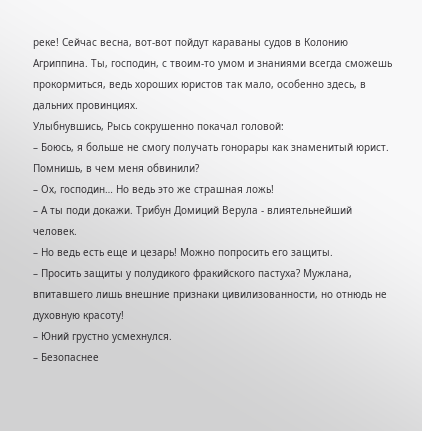реке! Сейчас весна, вот-вот пойдут караваны судов в Колонию Агриппина. Ты, господин, с твоим-то умом и знаниями всегда сможешь прокормиться, ведь хороших юристов так мало, особенно здесь, в дальних провинциях.
Улыбнувшись, Рысь сокрушенно покачал головой:
– Боюсь, я больше не смогу получать гонорары как знаменитый юрист. Помнишь, в чем меня обвинили?
– Ох, господин… Но ведь это же страшная ложь!
– А ты поди докажи. Трибун Домиций Верула - влиятельнейший человек.
– Но ведь есть еще и цезарь! Можно попросить его защиты.
– Просить защиты у полудикого фракийского пастуха? Мужлана, впитавшего лишь внешние признаки цивилизованности, но отнюдь не духовную красоту!
– Юний грустно усмехнулся.
– Безопаснее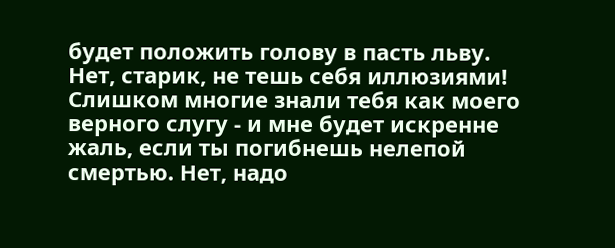будет положить голову в пасть льву. Нет, старик, не тешь себя иллюзиями! Слишком многие знали тебя как моего верного слугу - и мне будет искренне жаль, если ты погибнешь нелепой смертью. Нет, надо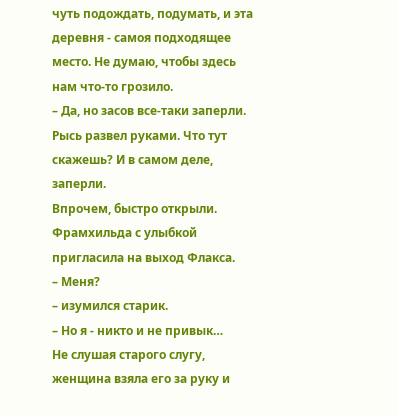чуть подождать, подумать, и эта деревня - самоя подходящее место. Не думаю, чтобы здесь нам что-то грозило.
– Да, но засов все-таки заперли.
Рысь развел руками. Что тут скажешь? И в самом деле, заперли.
Впрочем, быстро открыли. Фрамхильда с улыбкой пригласила на выход Флакса.
– Меня?
– изумился старик.
– Но я - никто и не привык…
Не слушая старого слугу, женщина взяла его за руку и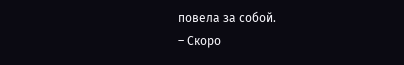повела за собой.
– Скоро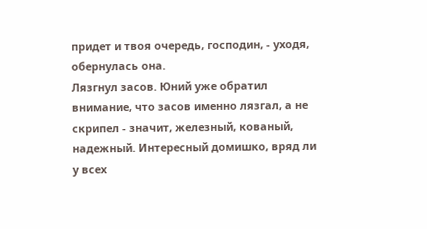придет и твоя очередь, господин, - уходя, обернулась она.
Лязгнул засов. Юний уже обратил внимание, что засов именно лязгал, а не скрипел - значит, железный, кованый, надежный. Интересный домишко, вряд ли у всех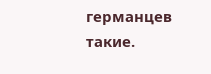германцев такие.